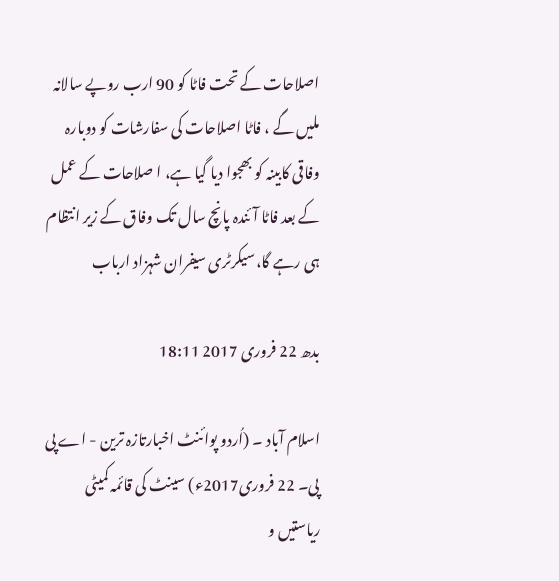اصلاحات کے تحت فاٹا کو 90 ارب روپے سالانہ ملیں گے ، فاٹا اصلاحات کی سفارشات کو دوبارہ وفاقی کابینہ کو بھجوا دیا گیا ہے، ا صلاحات کے عمل کے بعد فاٹا آئندہ پانچ سال تک وفاق کے زیر انتظام ہی رہے گا،سیکرٹری سیفران شہزاد ارباب

بدھ 22 فروری 2017 18:11

اسلام آباد ۔ (اُردو پوائنٹ اخبارتازہ ترین - اے پی پی۔ 22 فروری2017ء) سینٹ کی قائمہ کمیٹی ریاستیں و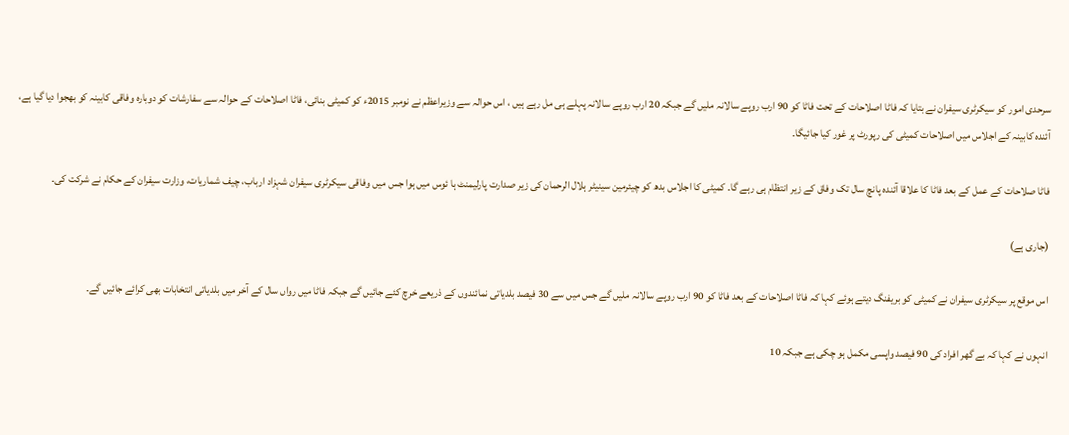سرحدی امور کو سیکرٹری سیفران نے بتایا کہ فاٹا اصلاحات کے تحت فاٹا کو 90 ارب روپے سالانہ ملیں گے جبکہ 20 ارب روپے سالانہ پہلے ہی مل رہے ہیں ، اس حوالہ سے وزیراعظم نے نومبر 2015ء کو کمیٹی بنائی، فاٹا اصلاحات کے حوالہ سے سفارشات کو دوبارہ وفاقی کابینہ کو بھجوا دیا گیا ہے، آئندہ کابینہ کے اجلاس میں اصلاحات کمیٹی کی رپورٹ پر غور کیا جائیگا۔

فاٹا صلاحات کے عمل کے بعد فاٹا کا علاقا آئندہ پانچ سال تک وفاق کے زیر انتظام ہی رہے گا۔ کمیٹی کا اجلاس بدھ کو چیئرمین سینیٹر ہلال الرحمان کی زیر صدارت پارلیمنٹ ہا ئوس میں ہوا جس میں وفاقی سیکرٹری سیفران شہزاد ارباب، چیف شماریات، وزارت سیفران کے حکام نے شرکت کی۔

(جاری ہے)

اس موقع پر سیکرٹری سیفران نے کمیٹی کو بریفنگ دیتے ہوئے کہا کہ فاٹا اصلاحات کے بعد فاٹا کو 90 ارب روپے سالانہ ملیں گے جس میں سے 30 فیصد بلدیاتی نمائندوں کے ذریعے خرچ کئے جائیں گے جبکہ فاٹا میں رواں سال کے آخر میں بلدیاتی انتخابات بھی کرائے جائیں گے۔

انہوں نے کہا کہ بے گھر افراد کی 90 فیصد واپسی مکمل ہو چکی ہے جبکہ 10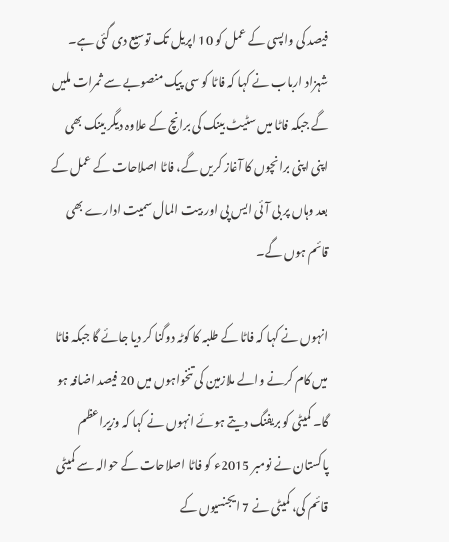فیصد کی واپسی کے عمل کو 10 اپریل تک توسیع دی گئی ہے۔ شہزاد ارباب نے کہا کہ فاٹا کو سی پیک منصوبے سے ثمرات ملیں گے جبکہ فاٹا میں سٹیٹ بینک کی برانچ کے علاوہ دیگر بینک بھی اپنی اپنی برانچوں کا آغاز کریں گے، فاٹا اصلاحات کے عمل کے بعد وہاں پر بی آئی ایس پی اور بیت المال سمیت ادارے بھی قائم ہوں گے۔

انہوں نے کہا کہ فاٹا کے طلبہ کا کوٹہ دوگنا کر دیا جائے گا جبکہ فاٹا میں کام کرنے والے ملازمین کی تنخواہوں میں 20 فیصد اضافہ ہو گا۔ کمیٹی کو بریفنگ دیتے ہوئے انہوں نے کہا کہ وزیراعظم پاکستان نے نومبر 2015ء کو فاٹا اصلاحات کے حوالہ سے کمیٹی قائم کی، کمیٹی نے 7 ایجنسیوں کے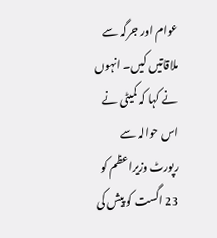عوام اور جرگہ سے ملاقاتیں کیں۔ انہوں نے کہا کہ کمیٹی نے اس حوالہ سے رپورٹ وزیراعظم کو 23 اگست کو پیش کی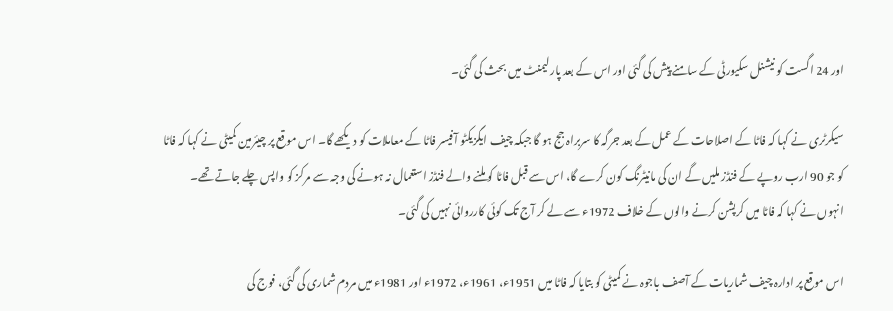اور 24 اگست کو نیشنل سکیورٹی کے سامنے پیش کی گئی اور اس کے بعد پارلیمنٹ میں بحث کی گئی۔

سیکرٹری نے کہا کہ فاٹا کے اصلاحات کے عمل کے بعد جرگہ کا سربراہ جج ہو گا جبکہ چیف ایگزیکٹو آفیسر فاٹا کے معاملات کو دیکھے گا۔ اس موقع پر چیئرمین کمیٹی نے کہا کہ فاٹا کو جو 90 ارب روپے کے فنڈز ملیں گے ان کی مانیٹرنگ کون کرے گا، اس سے قبل فاٹا کو ملنے والے فنڈز استعمال نہ ہونے کی وجہ سے مرکز کو واپس چلے جاتے تھے۔ انہوں نے کہا کہ فاٹا میں کرپشن کرنے والوں کے خلاف 1972ء سے لے کر آج تک کوئی کارروائی نہیں کی گئی۔

اس موقع پر ادارہ چیف شماریات کے آصف باجوہ نے کمیٹی کو بتایا کہ فاٹا میں 1951ء، 1961ء، 1972ء اور 1981ء میں مردم شماری کی گئی، فوج کی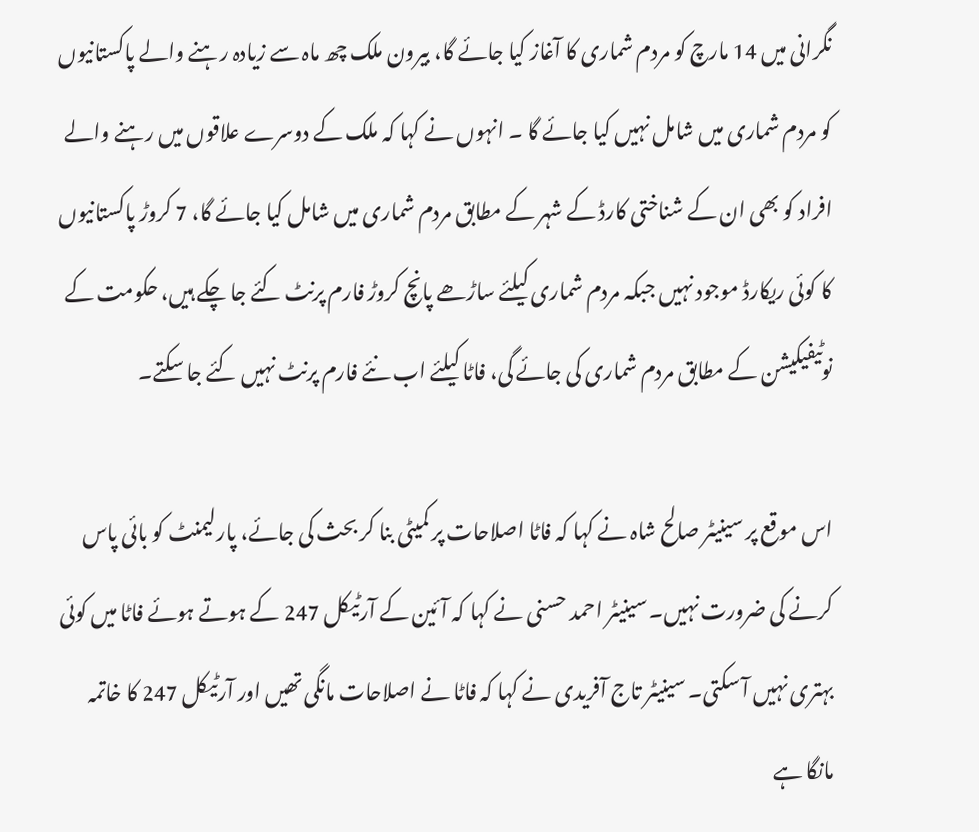نگرانی میں 14 مارچ کو مردم شماری کا آغاز کیا جائے گا، بیرون ملک چھ ماہ سے زیادہ رہنے والے پاکستانیوں کو مردم شماری میں شامل نہیں کیا جائے گا ۔ انہوں نے کہا کہ ملک کے دوسرے علاقوں میں رہنے والے افراد کو بھی ان کے شناختی کارڈ کے شہر کے مطابق مردم شماری میں شامل کیا جائے گا، 7 کروڑ پاکستانیوں کا کوئی ریکارڈ موجود نہیں جبکہ مردم شماری کیلئے ساڑھے پانچ کروڑ فارم پرنٹ کئے جا چکے ہیں، حکومت کے نوٹیفیکیشن کے مطابق مردم شماری کی جائے گی، فاٹا کیلئے اب نئے فارم پرنٹ نہیں کئے جا سکتے۔

اس موقع پر سینیٹر صالح شاہ نے کہا کہ فاٹا اصلاحات پر کمیٹی بنا کر بحث کی جائے، پارلیمنٹ کو بائی پاس کرنے کی ضرورت نہیں۔ سینیٹر احمد حسنی نے کہا کہ آئین کے آرٹیکل 247 کے ہوتے ہوئے فاٹا میں کوئی بہتری نہیں آ سکتی۔ سینیٹر تاج آفریدی نے کہا کہ فاٹا نے اصلاحات مانگی تھیں اور آرٹیکل 247 کا خاتمہ مانگا ہے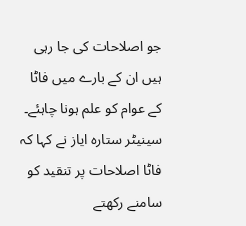جو اصلاحات کی جا رہی ہیں ان کے بارے میں فاٹا کے عوام کو علم ہونا چاہئے۔ سینیٹر ستارہ ایاز نے کہا کہ فاٹا اصلاحات پر تنقید کو سامنے رکھتے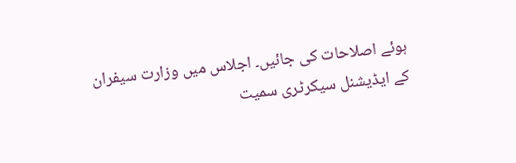ہوئے اصلاحات کی جائیں۔ اجلاس میں وزارت سیفران کے ایڈیشنل سیکرٹری سمیت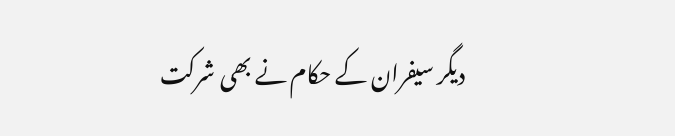دیگر سیفران کے حکام نے بھی شرکت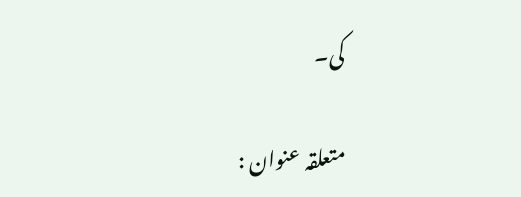کی۔

متعلقہ عنوان :